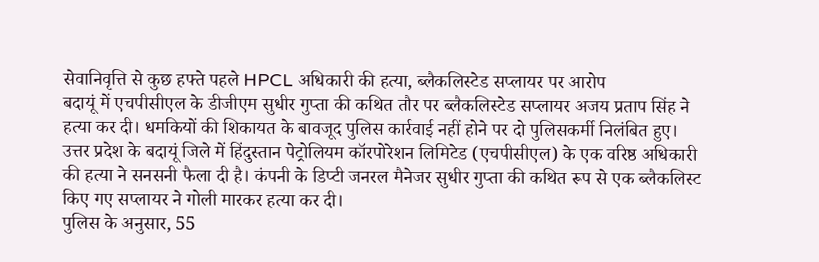सेवानिवृत्ति से कुछ हफ्ते पहले HPCL अधिकारी की हत्या, ब्लैकलिस्टेड सप्लायर पर आरोप
बदायूं में एचपीसीएल के डीजीएम सुधीर गुप्ता की कथित तौर पर ब्लैकलिस्टेड सप्लायर अजय प्रताप सिंह ने हत्या कर दी। धमकियों की शिकायत के बावजूद पुलिस कार्रवाई नहीं होने पर दो पुलिसकर्मी निलंबित हुए।
उत्तर प्रदेश के बदायूं जिले में हिंदुस्तान पेट्रोलियम कॉरपोरेशन लिमिटेड (एचपीसीएल) के एक वरिष्ठ अधिकारी की हत्या ने सनसनी फैला दी है। कंपनी के डिप्टी जनरल मैनेजर सुधीर गुप्ता की कथित रूप से एक ब्लैकलिस्ट किए गए सप्लायर ने गोली मारकर हत्या कर दी।
पुलिस के अनुसार, 55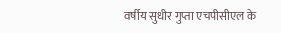वर्षीय सुधीर गुप्ता एचपीसीएल के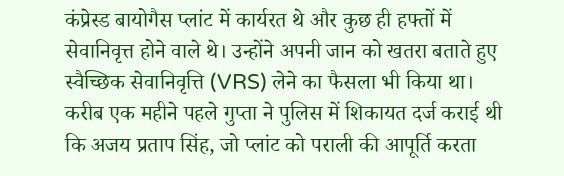कंप्रेस्ड बायोगैस प्लांट में कार्यरत थे और कुछ ही हफ्तों में सेवानिवृत्त होने वाले थे। उन्होंने अपनी जान को खतरा बताते हुए स्वैच्छिक सेवानिवृत्ति (VRS) लेने का फैसला भी किया था।
करीब एक महीने पहले गुप्ता ने पुलिस में शिकायत दर्ज कराई थी कि अजय प्रताप सिंह, जो प्लांट को पराली की आपूर्ति करता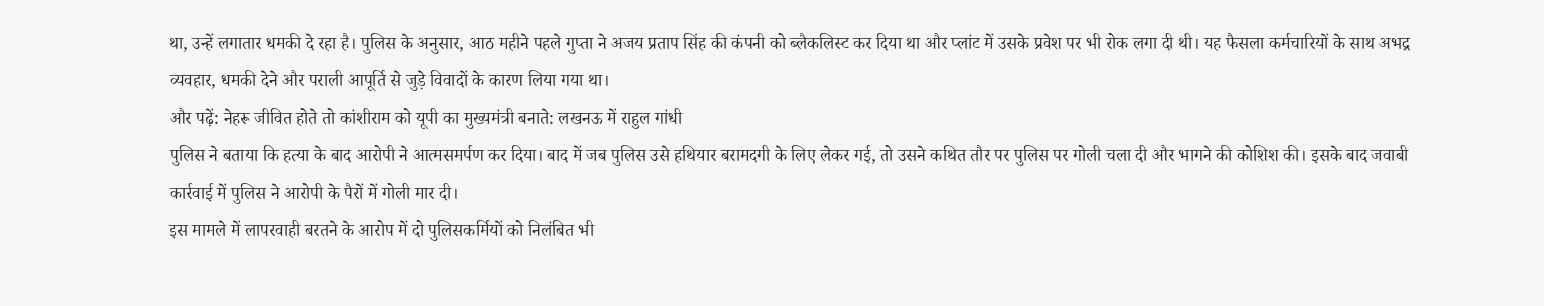था, उन्हें लगातार धमकी दे रहा है। पुलिस के अनुसार, आठ महीने पहले गुप्ता ने अजय प्रताप सिंह की कंपनी को ब्लैकलिस्ट कर दिया था और प्लांट में उसके प्रवेश पर भी रोक लगा दी थी। यह फैसला कर्मचारियों के साथ अभद्र व्यवहार, धमकी देने और पराली आपूर्ति से जुड़े विवादों के कारण लिया गया था।
और पढ़ें: नेहरू जीवित होते तो कांशीराम को यूपी का मुख्यमंत्री बनाते: लखनऊ में राहुल गांधी
पुलिस ने बताया कि हत्या के बाद आरोपी ने आत्मसमर्पण कर दिया। बाद में जब पुलिस उसे हथियार बरामदगी के लिए लेकर गई, तो उसने कथित तौर पर पुलिस पर गोली चला दी और भागने की कोशिश की। इसके बाद जवाबी कार्रवाई में पुलिस ने आरोपी के पैरों में गोली मार दी।
इस मामले में लापरवाही बरतने के आरोप में दो पुलिसकर्मियों को निलंबित भी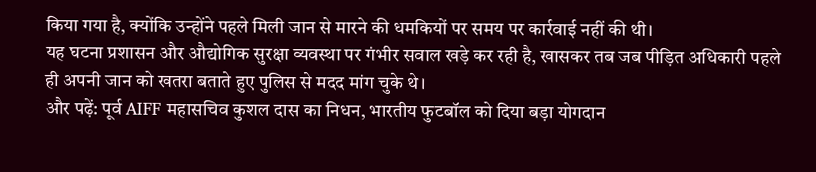किया गया है, क्योंकि उन्होंने पहले मिली जान से मारने की धमकियों पर समय पर कार्रवाई नहीं की थी।
यह घटना प्रशासन और औद्योगिक सुरक्षा व्यवस्था पर गंभीर सवाल खड़े कर रही है, खासकर तब जब पीड़ित अधिकारी पहले ही अपनी जान को खतरा बताते हुए पुलिस से मदद मांग चुके थे।
और पढ़ें: पूर्व AIFF महासचिव कुशल दास का निधन, भारतीय फुटबॉल को दिया बड़ा योगदान